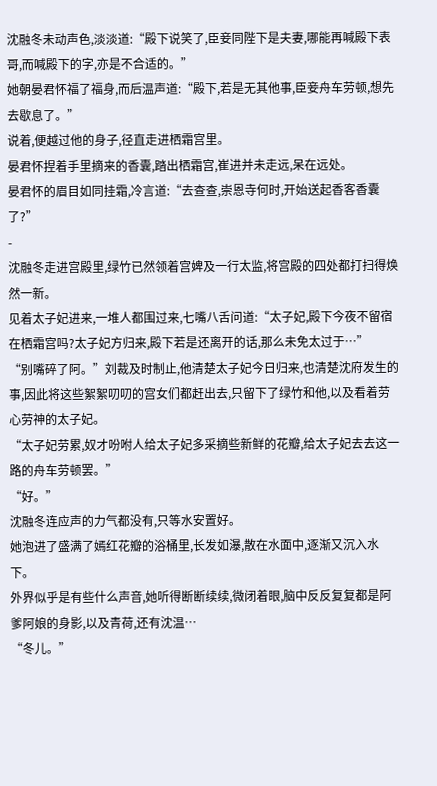沈融冬未动声色,淡淡道:“殿下说笑了,臣妾同陛下是夫妻,哪能再喊殿下表哥,而喊殿下的字,亦是不合适的。”
她朝晏君怀福了福身,而后温声道:“殿下,若是无其他事,臣妾舟车劳顿,想先去歇息了。”
说着,便越过他的身子,径直走进栖霜宫里。
晏君怀捏着手里摘来的香囊,踏出栖霜宫,崔进并未走远,呆在远处。
晏君怀的眉目如同挂霜,冷言道:“去查查,崇恩寺何时,开始送起香客香囊了?”
-
沈融冬走进宫殿里,绿竹已然领着宫婢及一行太监,将宫殿的四处都打扫得焕然一新。
见着太子妃进来,一堆人都围过来,七嘴八舌问道:“太子妃,殿下今夜不留宿在栖霜宫吗?太子妃方归来,殿下若是还离开的话,那么未免太过于…”
“别嘴碎了阿。”刘裁及时制止,他清楚太子妃今日归来,也清楚沈府发生的事,因此将这些絮絮叨叨的宫女们都赶出去,只留下了绿竹和他,以及看着劳心劳神的太子妃。
“太子妃劳累,奴才吩咐人给太子妃多采摘些新鲜的花瓣,给太子妃去去这一路的舟车劳顿罢。”
“好。”
沈融冬连应声的力气都没有,只等水安置好。
她泡进了盛满了嫣红花瓣的浴桶里,长发如瀑,散在水面中,逐渐又沉入水下。
外界似乎是有些什么声音,她听得断断续续,微闭着眼,脑中反反复复都是阿爹阿娘的身影,以及青荷,还有沈温…
“冬儿。”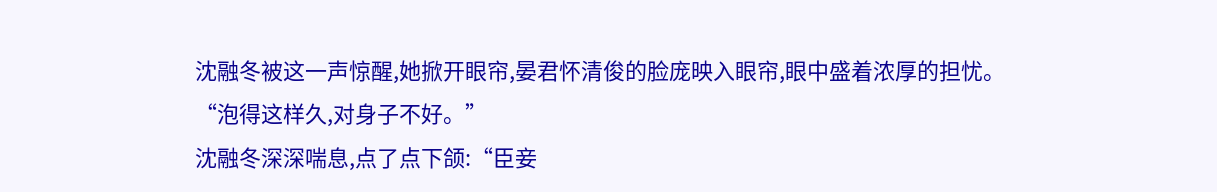沈融冬被这一声惊醒,她掀开眼帘,晏君怀清俊的脸庞映入眼帘,眼中盛着浓厚的担忧。
“泡得这样久,对身子不好。”
沈融冬深深喘息,点了点下颌:“臣妾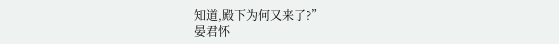知道,殿下为何又来了?”
晏君怀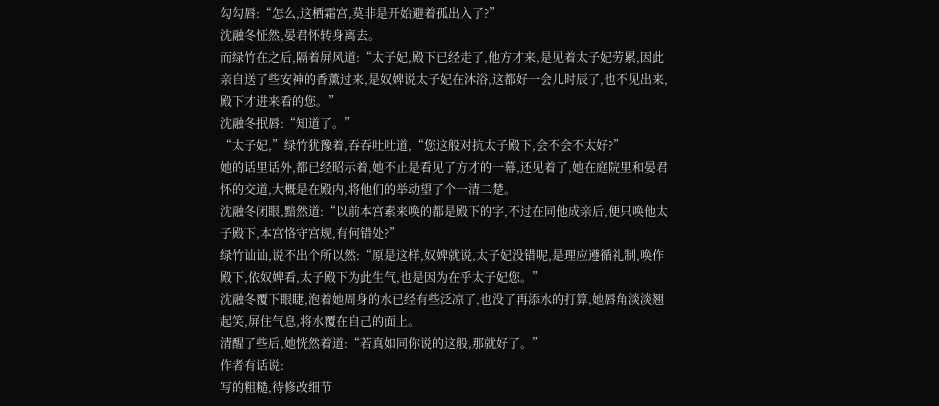勾勾唇:“怎么,这栖霜宫,莫非是开始避着孤出入了?”
沈融冬怔然,晏君怀转身离去。
而绿竹在之后,隔着屏风道:“太子妃,殿下已经走了,他方才来,是见着太子妃劳累,因此亲自送了些安神的香薰过来,是奴婢说太子妃在沐浴,这都好一会儿时辰了,也不见出来,殿下才进来看的您。”
沈融冬抿唇:“知道了。”
“太子妃,”绿竹犹豫着,吞吞吐吐道,“您这般对抗太子殿下,会不会不太好?”
她的话里话外,都已经昭示着,她不止是看见了方才的一幕,还见着了,她在庭院里和晏君怀的交道,大概是在殿内,将他们的举动望了个一清二楚。
沈融冬闭眼,黯然道:“以前本宫素来唤的都是殿下的字,不过在同他成亲后,便只唤他太子殿下,本宫恪守宫规,有何错处?”
绿竹讪讪,说不出个所以然:“原是这样,奴婢就说,太子妃没错呢,是理应遵循礼制,唤作殿下,依奴婢看,太子殿下为此生气,也是因为在乎太子妃您。”
沈融冬覆下眼睫,泡着她周身的水已经有些泛凉了,也没了再添水的打算,她唇角淡淡翘起笑,屏住气息,将水覆在自己的面上。
清醒了些后,她恍然着道:“若真如同你说的这般,那就好了。”
作者有话说:
写的粗糙,待修改细节